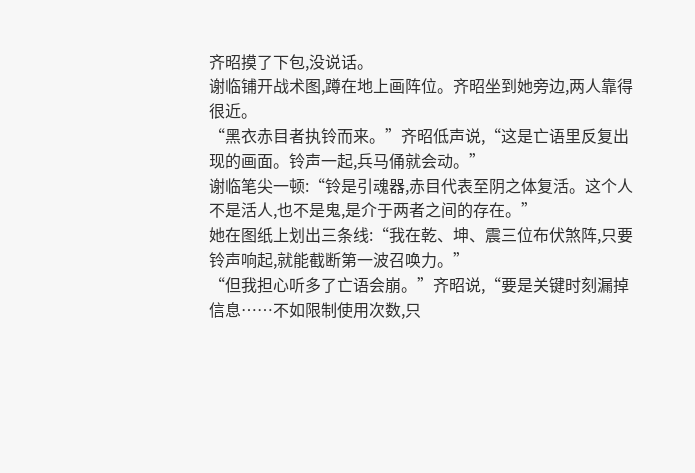齐昭摸了下包,没说话。
谢临铺开战术图,蹲在地上画阵位。齐昭坐到她旁边,两人靠得很近。
“黑衣赤目者执铃而来。”齐昭低声说,“这是亡语里反复出现的画面。铃声一起,兵马俑就会动。”
谢临笔尖一顿:“铃是引魂器,赤目代表至阴之体复活。这个人不是活人,也不是鬼,是介于两者之间的存在。”
她在图纸上划出三条线:“我在乾、坤、震三位布伏煞阵,只要铃声响起,就能截断第一波召唤力。”
“但我担心听多了亡语会崩。”齐昭说,“要是关键时刻漏掉信息……不如限制使用次数,只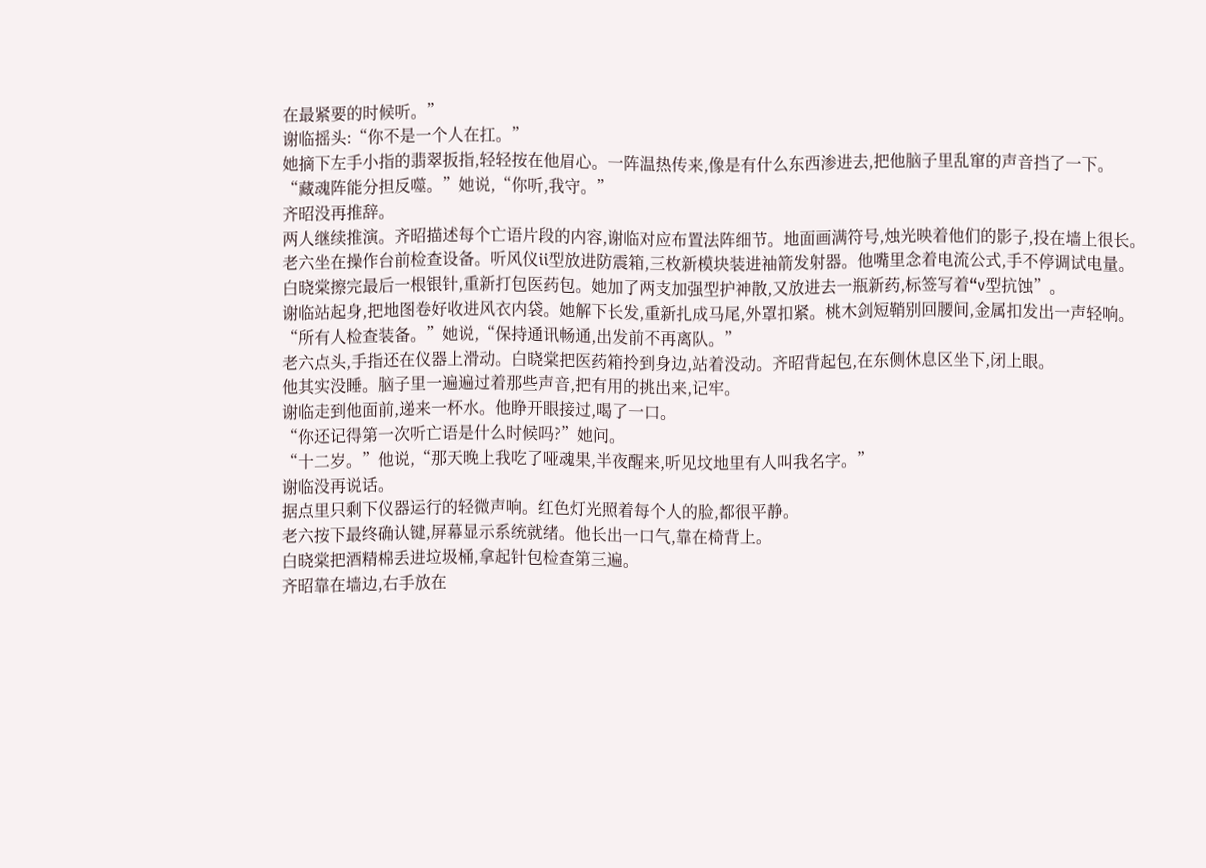在最紧要的时候听。”
谢临摇头:“你不是一个人在扛。”
她摘下左手小指的翡翠扳指,轻轻按在他眉心。一阵温热传来,像是有什么东西渗进去,把他脑子里乱窜的声音挡了一下。
“藏魂阵能分担反噬。”她说,“你听,我守。”
齐昭没再推辞。
两人继续推演。齐昭描述每个亡语片段的内容,谢临对应布置法阵细节。地面画满符号,烛光映着他们的影子,投在墙上很长。
老六坐在操作台前检查设备。听风仪ii型放进防震箱,三枚新模块装进袖箭发射器。他嘴里念着电流公式,手不停调试电量。
白晓棠擦完最后一根银针,重新打包医药包。她加了两支加强型护神散,又放进去一瓶新药,标签写着“v型抗蚀”。
谢临站起身,把地图卷好收进风衣内袋。她解下长发,重新扎成马尾,外罩扣紧。桃木剑短鞘别回腰间,金属扣发出一声轻响。
“所有人检查装备。”她说,“保持通讯畅通,出发前不再离队。”
老六点头,手指还在仪器上滑动。白晓棠把医药箱拎到身边,站着没动。齐昭背起包,在东侧休息区坐下,闭上眼。
他其实没睡。脑子里一遍遍过着那些声音,把有用的挑出来,记牢。
谢临走到他面前,递来一杯水。他睁开眼接过,喝了一口。
“你还记得第一次听亡语是什么时候吗?”她问。
“十二岁。”他说,“那天晚上我吃了哑魂果,半夜醒来,听见坟地里有人叫我名字。”
谢临没再说话。
据点里只剩下仪器运行的轻微声响。红色灯光照着每个人的脸,都很平静。
老六按下最终确认键,屏幕显示系统就绪。他长出一口气,靠在椅背上。
白晓棠把酒精棉丢进垃圾桶,拿起针包检查第三遍。
齐昭靠在墙边,右手放在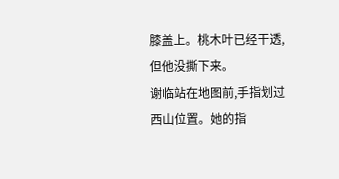膝盖上。桃木叶已经干透,但他没撕下来。
谢临站在地图前,手指划过西山位置。她的指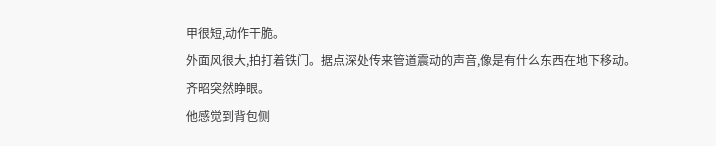甲很短,动作干脆。
外面风很大,拍打着铁门。据点深处传来管道震动的声音,像是有什么东西在地下移动。
齐昭突然睁眼。
他感觉到背包侧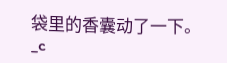袋里的香囊动了一下。_c